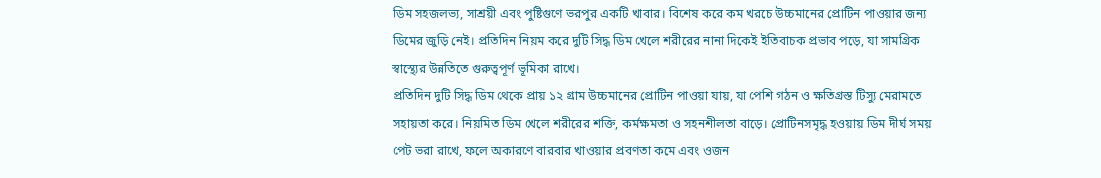ডিম সহজলভ্য, সাশ্রয়ী এবং পুষ্টিগুণে ভরপুর একটি খাবার। বিশেষ করে কম খরচে উচ্চমানের প্রোটিন পাওয়ার জন্য ডিমের জুড়ি নেই। প্রতিদিন নিয়ম করে দুটি সিদ্ধ ডিম খেলে শরীরের নানা দিকেই ইতিবাচক প্রভাব পড়ে, যা সামগ্রিক স্বাস্থ্যের উন্নতিতে গুরুত্বপূর্ণ ভূমিকা রাখে।
প্রতিদিন দুটি সিদ্ধ ডিম থেকে প্রায় ১২ গ্রাম উচ্চমানের প্রোটিন পাওয়া যায়, যা পেশি গঠন ও ক্ষতিগ্রস্ত টিস্যু মেরামতে সহায়তা করে। নিয়মিত ডিম খেলে শরীরের শক্তি, কর্মক্ষমতা ও সহনশীলতা বাড়ে। প্রোটিনসমৃদ্ধ হওয়ায় ডিম দীর্ঘ সময় পেট ভরা রাখে, ফলে অকারণে বারবার খাওয়ার প্রবণতা কমে এবং ওজন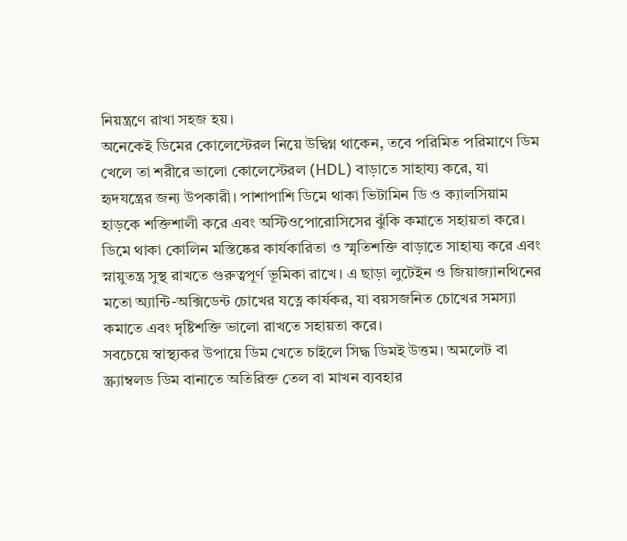নিয়ন্ত্রণে রাখা সহজ হয়।
অনেকেই ডিমের কোলেস্টেরল নিয়ে উদ্বিগ্ন থাকেন, তবে পরিমিত পরিমাণে ডিম খেলে তা শরীরে ভালো কোলেস্টেরল (HDL) বাড়াতে সাহায্য করে, যা হৃদযন্ত্রের জন্য উপকারী। পাশাপাশি ডিমে থাকা ভিটামিন ডি ও ক্যালসিয়াম হাড়কে শক্তিশালী করে এবং অস্টিওপোরোসিসের ঝুঁকি কমাতে সহায়তা করে।
ডিমে থাকা কোলিন মস্তিষ্কের কার্যকারিতা ও স্মৃতিশক্তি বাড়াতে সাহায্য করে এবং স্নায়ুতন্ত্র সুস্থ রাখতে গুরুত্বপূর্ণ ভূমিকা রাখে। এ ছাড়া লুটেইন ও জিয়াজ্যানথিনের মতো অ্যান্টি-অক্সিডেন্ট চোখের যত্নে কার্যকর, যা বয়সজনিত চোখের সমস্যা কমাতে এবং দৃষ্টিশক্তি ভালো রাখতে সহায়তা করে।
সবচেয়ে স্বাস্থ্যকর উপায়ে ডিম খেতে চাইলে সিদ্ধ ডিমই উত্তম। অমলেট বা স্ক্র্যাম্বলড ডিম বানাতে অতিরিক্ত তেল বা মাখন ব্যবহার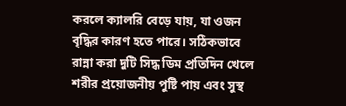করলে ক্যালরি বেড়ে যায়, যা ওজন বৃদ্ধির কারণ হতে পারে। সঠিকভাবে রান্না করা দুটি সিদ্ধ ডিম প্রতিদিন খেলে শরীর প্রয়োজনীয় পুষ্টি পায় এবং সুস্থ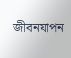জীবনযাপন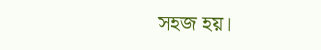সহজ হয়।